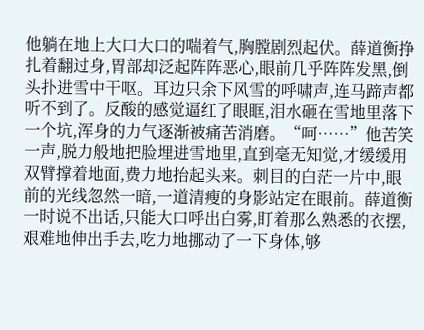他躺在地上大口大口的喘着气,胸膛剧烈起伏。薛道衡挣扎着翻过身,胃部却泛起阵阵恶心,眼前几乎阵阵发黑,倒头扑进雪中干呕。耳边只余下风雪的呼啸声,连马蹄声都听不到了。反酸的感觉逼红了眼眶,泪水砸在雪地里落下一个坑,浑身的力气逐渐被痛苦消磨。“呵……”他苦笑一声,脱力般地把脸埋进雪地里,直到毫无知觉,才缓缓用双臂撑着地面,费力地抬起头来。刺目的白茫一片中,眼前的光线忽然一暗,一道清瘦的身影站定在眼前。薛道衡一时说不出话,只能大口呼出白雾,盯着那么熟悉的衣摆,艰难地伸出手去,吃力地挪动了一下身体,够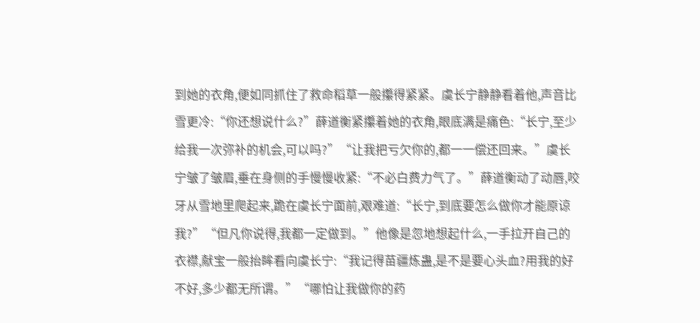到她的衣角,便如同抓住了救命稻草一般攥得紧紧。虞长宁静静看着他,声音比雪更冷:“你还想说什么?”薛道衡紧攥着她的衣角,眼底满是痛色:“长宁,至少给我一次弥补的机会,可以吗?”“让我把亏欠你的,都一一偿还回来。”虞长宁皱了皱眉,垂在身侧的手慢慢收紧:“不必白费力气了。”薛道衡动了动唇,咬牙从雪地里爬起来,跪在虞长宁面前,艰难道:“长宁,到底要怎么做你才能原谅我?”“但凡你说得,我都一定做到。”他像是忽地想起什么,一手拉开自己的衣襟,献宝一般抬眸看向虞长宁:“我记得苗疆炼蛊,是不是要心头血?用我的好不好,多少都无所谓。”“哪怕让我做你的药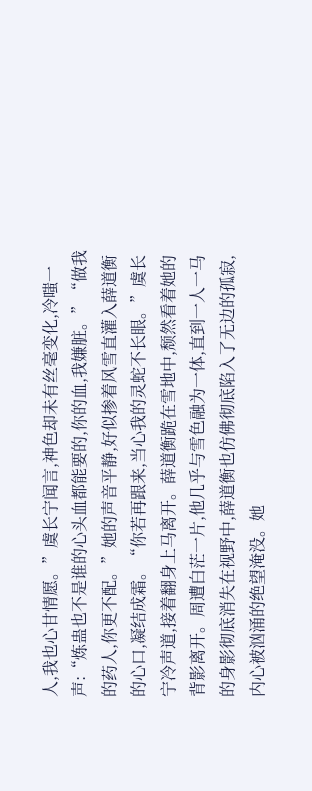人,我也心甘情愿。”虞长宁闻言,神色却未有丝毫变化,冷嗤一声:“炼蛊也不是谁的心头血都能要的,你的血,我嫌脏。”“做我的药人,你更不配。”她的声音平静,好似掺着风雪直灌入薛道衡的心口,凝结成霜。“你若再跟来,当心我的灵蛇不长眼。”虞长宁冷声道,接着翻身上马离开。薛道衡跪在雪地中,颓然看着她的背影离开。周遭白茫一片,他几乎与雪色融为一体,直到一人一马的身影彻底消失在视野中,薛道衡也仿佛彻底陷入了无边的孤寂,内心被汹涌的绝望淹没。她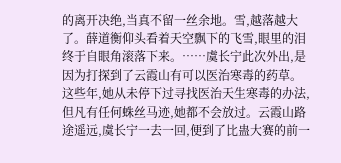的离开决绝,当真不留一丝余地。雪,越落越大了。薛道衡仰头看着天空飘下的飞雪,眼里的泪终于自眼角滚落下来。……虞长宁此次外出,是因为打探到了云霞山有可以医治寒毒的药草。这些年,她从未停下过寻找医治天生寒毒的办法,但凡有任何蛛丝马迹,她都不会放过。云霞山路途遥远,虞长宁一去一回,便到了比蛊大赛的前一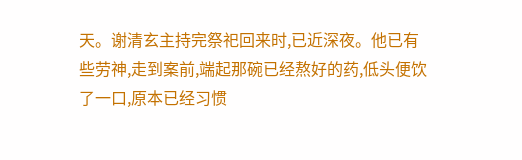天。谢清玄主持完祭祀回来时,已近深夜。他已有些劳神,走到案前,端起那碗已经熬好的药,低头便饮了一口,原本已经习惯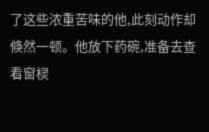了这些浓重苦味的他,此刻动作却倏然一顿。他放下药碗,准备去查看窗棂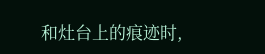和灶台上的痕迹时,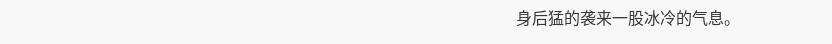身后猛的袭来一股冰冷的气息。